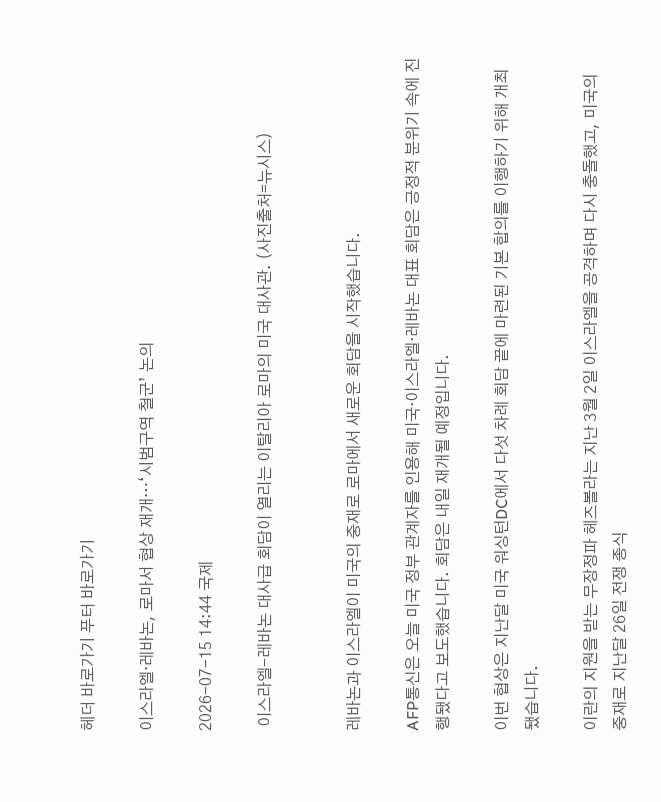헤더 바로가기 푸터 바로가기

이스라엘·레바논, 로마서 협상 재개…‘시범구역 철군’ 논의

2026-07-15 14:44 국제

 이스라엘-레바논 대사급 회담이 열리는 이탈리아 로마의 미국 대사관. (사진출처=뉴시스)


레바논과 이스라엘이 미국의 중재로 로마에서 새로운 회담을 시작했습니다.

AFP통신은 오늘 미국 정부 관계자를 인용해 미국·이스라엘·레바논 대표 회담은 긍정적 분위기 속에 진행됐다고 보도했습니다. 회담은 내일 재개될 예정입니다.

이번 협상은 지난달 미국 워싱턴DC에서 다섯 차례 회담 끝에 마련된 기본 합의를 이행하기 위해 개최됐습니다.

이란의 지원을 받는 무장정파 헤즈볼라는 지난 3월 2일 이스라엘을 공격하며 다시 충돌했고, 미국의 중재로 지난달 26일 전쟁 종식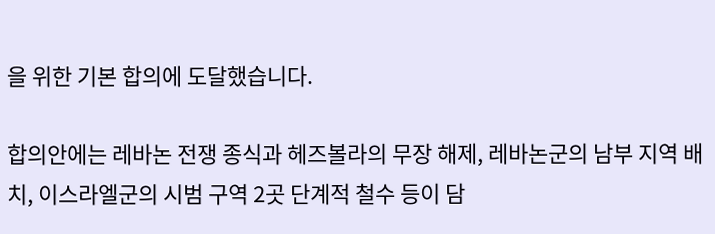을 위한 기본 합의에 도달했습니다.

합의안에는 레바논 전쟁 종식과 헤즈볼라의 무장 해제, 레바논군의 남부 지역 배치, 이스라엘군의 시범 구역 2곳 단계적 철수 등이 담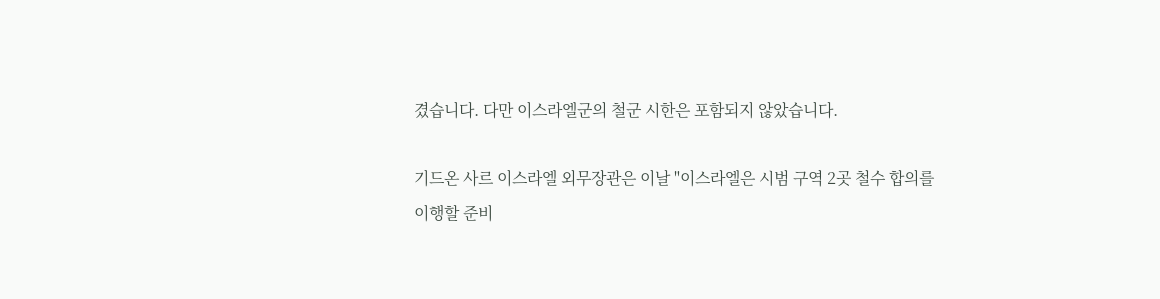겼습니다. 다만 이스라엘군의 철군 시한은 포함되지 않았습니다.

기드온 사르 이스라엘 외무장관은 이날 "이스라엘은 시범 구역 2곳 철수 합의를 이행할 준비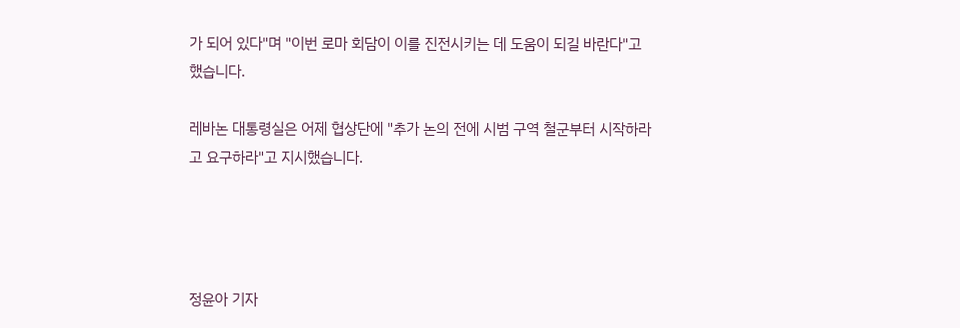가 되어 있다"며 "이번 로마 회담이 이를 진전시키는 데 도움이 되길 바란다"고 했습니다.

레바논 대통령실은 어제 협상단에 "추가 논의 전에 시범 구역 철군부터 시작하라고 요구하라"고 지시했습니다.




정윤아 기자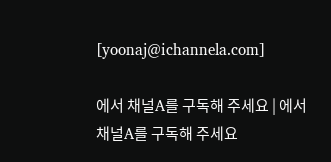[yoonaj@ichannela.com]

에서 채널A를 구독해 주세요 | 에서 채널A를 구독해 주세요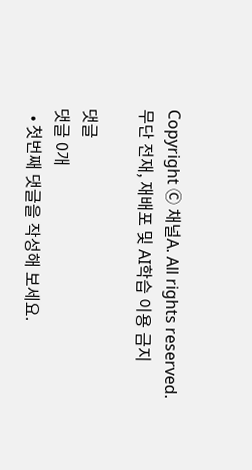Copyright Ⓒ 채널A. All rights reserved. 무단 전재, 재배포 및 AI학습 이용 금지

댓글
댓글 0개
  • 첫번째 댓글을 작성해 보세요.